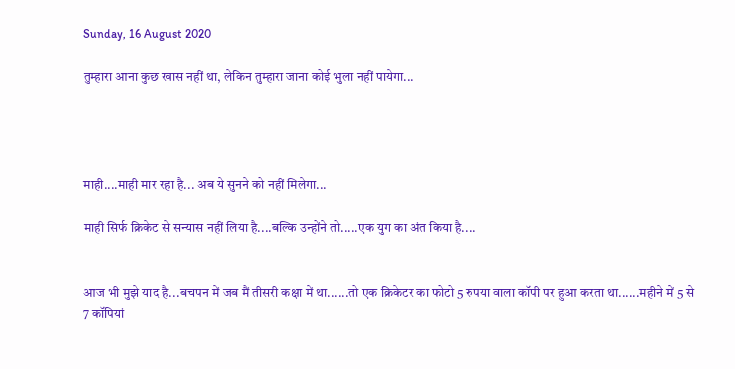Sunday, 16 August 2020

तुम्हारा आना कुछ खास नहीं था, लेकिन तुम्हारा जाना कोई भुला नहीं पायेगा...




माही....माही मार रहा है... अब ये सुनने को नहीं मिलेगा...

माही सिर्फ क्रिकेट से सन्यास नहीं लिया है....बल्कि उन्होंने तो.....एक युग का अंत किया है....


आज भी मुझे याद है...बचपन में जब मैं तीसरी कक्षा में था......तो एक क्रिकेटर का फोटो 5 रुपया वाला कॉपी पर हुआ करता था......महीने में 5 से 7 कॉपियां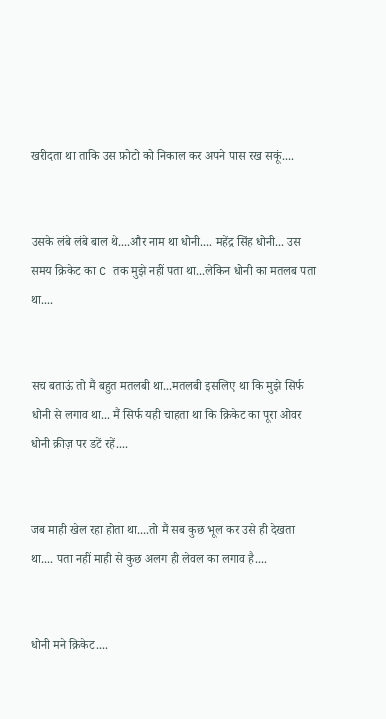खरीदता था ताकि उस फ़ोटो को निकाल कर अपने पास रख सकूं....


उसके लंबे लंबे बाल थे....और नाम था धोनी.... महेंद्र सिंह धोनी... उस समय क्रिकेट का C तक मुझे नहीं पता था...लेकिन धोनी का मतलब पता था....


सच बताऊं तो मैं बहुत मतलबी था...मतलबी इसलिए था कि मुझे सिर्फ धोनी से लगाव था... मैं सिर्फ यही चाहता था कि क्रिकेट का पूरा ओवर धोनी क्रीज़ पर डटें रहें....


जब माही खेल रहा होता था....तो मैं सब कुछ भूल कर उसे ही देखता था.... पता नहीं माही से कुछ अलग ही लेवल का लगाव है....


धोनी मने क्रिकेट....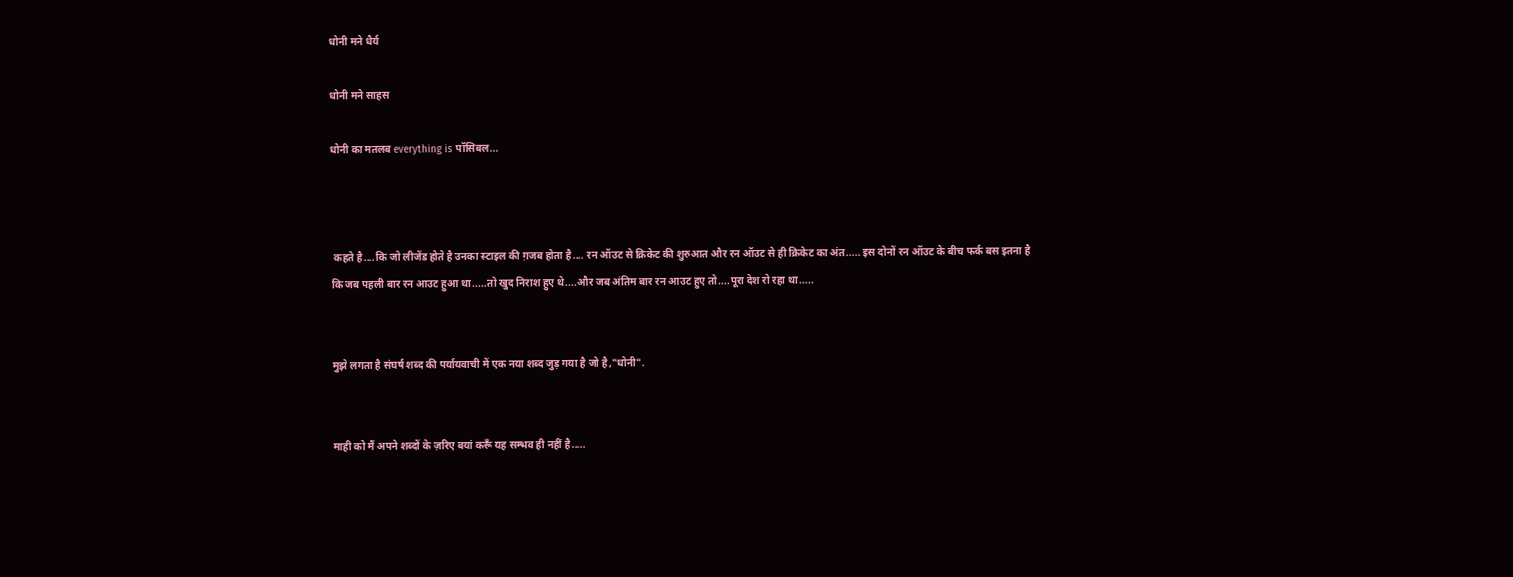धोनी मने धैर्य

धोनी मने साहस

धोनी का मतलब everything is पॉसिबल...



 कहते है....कि जो लीजेंड होते है उनका स्टाइल की ग़जब होता है.... रन ऑउट से क्रिकेट की शुरुआत और रन ऑउट से ही क्रिकेट का अंत..... इस दोनों रन ऑउट के बीच फर्क बस इतना है कि जब पहली बार रन आउट हुआ था.....तो खुद निराश हुए थे....और जब अंतिम बार रन आउट हुए तो....पूरा देश रो रहा था.....


मुझे लगता है संघर्ष शब्द की पर्यायवाची में एक नया शब्द जुड़ गया है जो है,"धोनी".


माही को मैं अपने शब्दों के ज़रिए बयां करूँ यह सम्भव ही नहीं है.....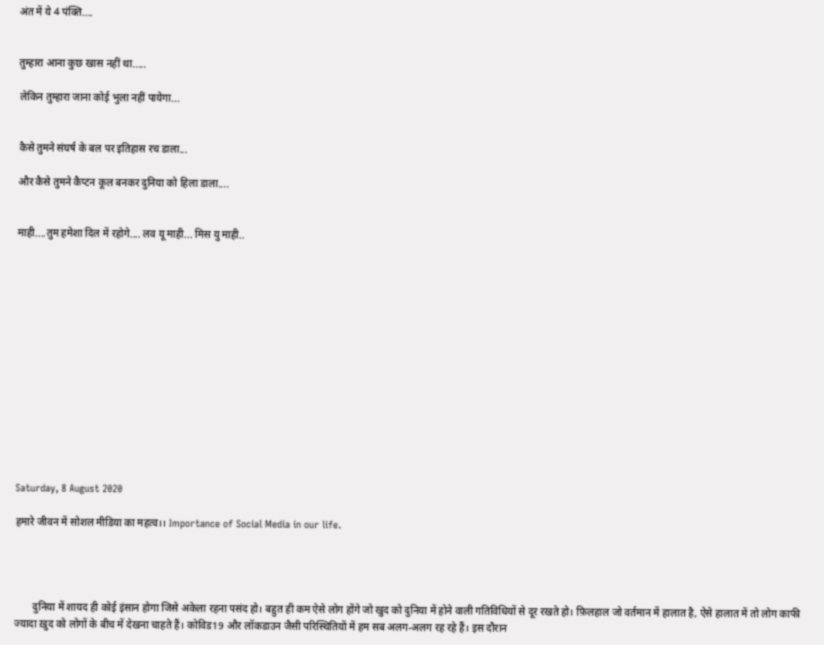अंत में ये 4 पंक्ति....


तुम्हारा आना कुछ खास नहीं था.....

लेकिन तुम्हारा जाना कोई भुला नहीं पायेगा...


कैसे तुमने संघर्ष के बल पर इतिहास रच डाला...

और कैसे तुमने कैप्टन कूल बनकर दुनिया को हिला डाला....


माही....तुम हमेशा दिल में रहोगे.... लव यू माही... मिस यु माही..














Saturday, 8 August 2020

हमारे जीवन में सोशल मीडिया का महत्व।। Importance of Social Media in our life.




       दुनिया में शायद ही कोई इंसान होगा जिसे अकेला रहना पसंद हो। बहुत ही कम ऐसे लोग होंगे जो खुद को दुनिया में होने वाली गतिविधियों से दूर रखते हो। फ़िलहाल जो वर्तमान में हालात है, ऐसे हालात में तो लोग काफी ज्यादा ख़ुद को लोगों के बीच में देखना चाहते हैं। कोविड19 और लॉकडाउन जैसी परिस्थितियों में हम सब अलग-अलग रह रहे हैं। इस दौरान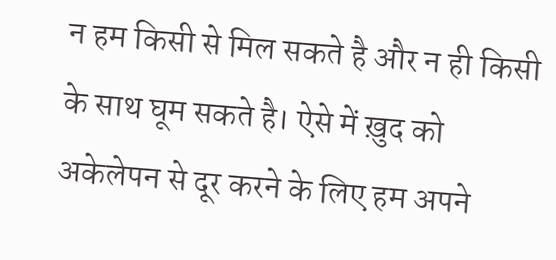न हम किसी से मिल सकते है और न ही किसी के साथ घूम सकते है। ऐसे में ख़ुद को अकेलेपन से दूर करने के लिए हम अपने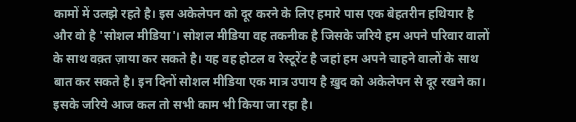कामों में उलझे रहते है। इस अकेलेपन को दूर करने के लिए हमारे पास एक बेहतरीन हथियार है और वो है 'सोशल मीडिया'। सोशल मीडिया वह तकनीक है जिसके जरिये हम अपने परिवार वालों के साथ वक़्त ज़ाया कर सकते है। यह वह होटल व रेस्टूरेंट है जहां हम अपने चाहने वालों के साथ बात कर सकते है। इन दिनों सोशल मीडिया एक मात्र उपाय है ख़ुद को अकेलेपन से दूर रखने का। इसके जरिये आज कल तो सभी काम भी किया जा रहा है।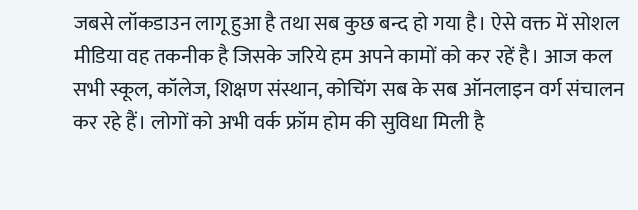जबसे लॉकडाउन लागू हुआ है तथा सब कुछ बन्द हो गया है। ऐसे वक्त में सोशल मीडिया वह तकनीक है जिसके जरिये हम अपने कामों को कर रहें है। आज कल सभी स्कूल, कॉलेज, शिक्षण संस्थान, कोचिंग सब के सब ऑनलाइन वर्ग संचालन कर रहे हैं। लोगों को अभी वर्क फ्रॉम होम की सुविधा मिली है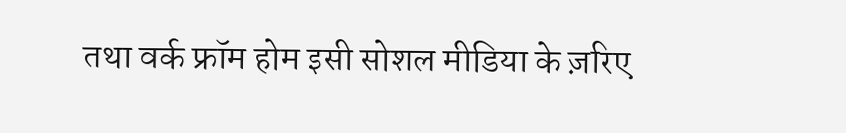तथा वर्क फ्रॉम होम इसी सोशल मीडिया के ज़रिए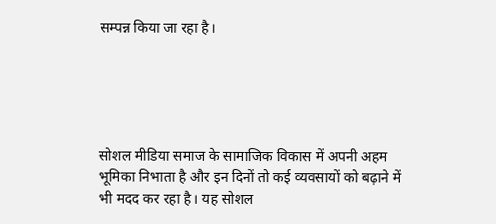सम्पन्न किया जा रहा है।





सोशल मीडिया समाज के सामाजिक विकास में अपनी अहम भूमिका निभाता है और इन दिनों तो कई व्यवसायों को बढ़ाने में भी मदद कर रहा है। यह सोशल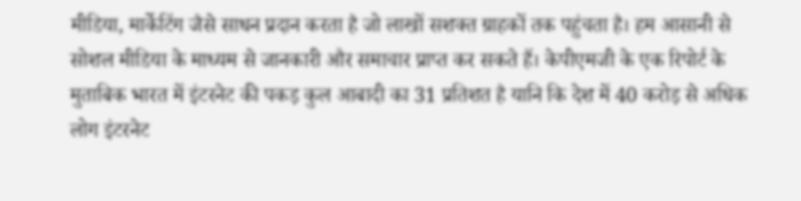मीडिया, मार्केटिंग जैसे साधन प्रदान करता है जो लाखों सशक्त ग्राहकों तक पहुंचता है। हम आसानी से सोशल मीडिया के माध्यम से जानकारी और समाचार प्राप्त कर सकते हैं। केपीएमजी के एक रिपोर्ट के मुताबिक भारत में इंटरनेट की पकड़ कुल आबादी का 31 प्रतिशत है यानि कि देश में 40 करोड़ से अधिक लोग इंटरनेट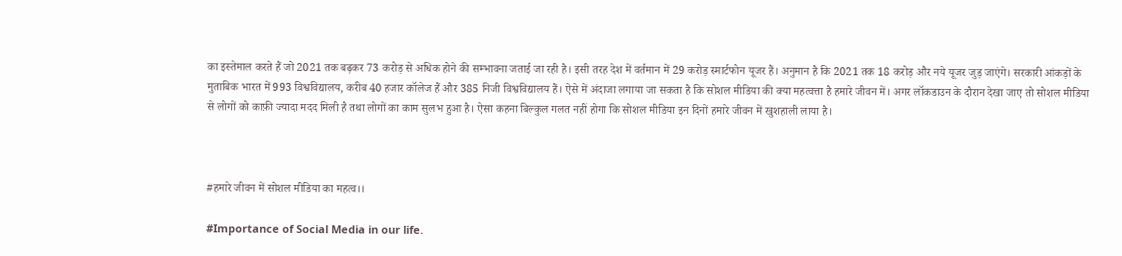का इस्तेमाल करते हैं जो 2021 तक बढ़कर 73 करोड़ से अधिक होने की सम्भावना जताई जा रही है। इसी तरह देश में वर्तमान में 29 करोड़ स्मार्टफोन यूजर हैं। अनुमान है कि 2021 तक 18 करोड़ और नये यूजर जुड़ जाएंगे। सरकारी आंकड़ों के मुताबिक भारत में 993 विश्वविद्यालय, करीब 40 हजार कॉलेज हैं और 385 निजी विश्वविद्यालय हैं। ऐसे में अंदाजा लगाया जा सकता है कि सोशल मीडिया की क्या महत्वत्ता है हमारे जीवन में। अगर लॉकडाउन के दौरान देखा जाए तो सोशल मीडिया से लोगों को काफ़ी ज्यादा मदद मिली है तथा लोगों का काम सुलभ हुआ है। ऐसा कहना बिल्कुल गलत नहीं होगा कि सोशल मीडिया इन दिनों हमारे जीवन में खुशहाली लाया है।



#हमारे जीवन में सोशल मीडिया का महत्व।।

#Importance of Social Media in our life.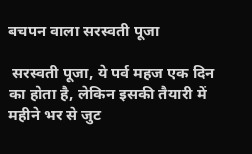बचपन वाला सरस्वती पूजा

 सरस्वती पूजा, ये पर्व महज एक दिन का होता है, लेकिन इसकी तैयारी में महीने भर से जुट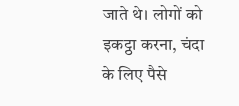जाते थे। लोगों को इकट्ठा करना, चंदा के लिए पैसे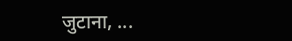जुटाना, ...